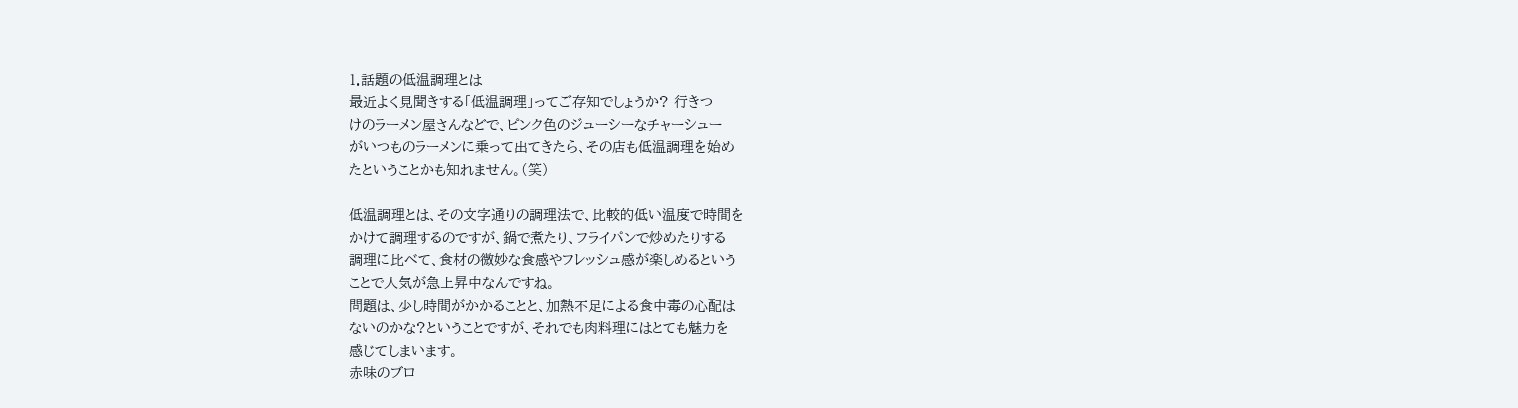1.話題の低温調理とは
最近よく見聞きする「低温調理」ってご存知でしょうか? 行きつ
けのラーメン屋さんなどで、ピンク色のジューシーなチャーシュー
がいつものラーメンに乗って出てきたら、その店も低温調理を始め
たということかも知れません。(笑)

低温調理とは、その文字通りの調理法で、比較的低い温度で時間を
かけて調理するのですが、鍋で煮たり、フライパンで炒めたりする
調理に比べて、食材の微妙な食感やフレッシュ感が楽しめるという
ことで人気が急上昇中なんですね。
問題は、少し時間がかかることと、加熱不足による食中毒の心配は
ないのかな?ということですが、それでも肉料理にはとても魅力を
感じてしまいます。
赤味のブロ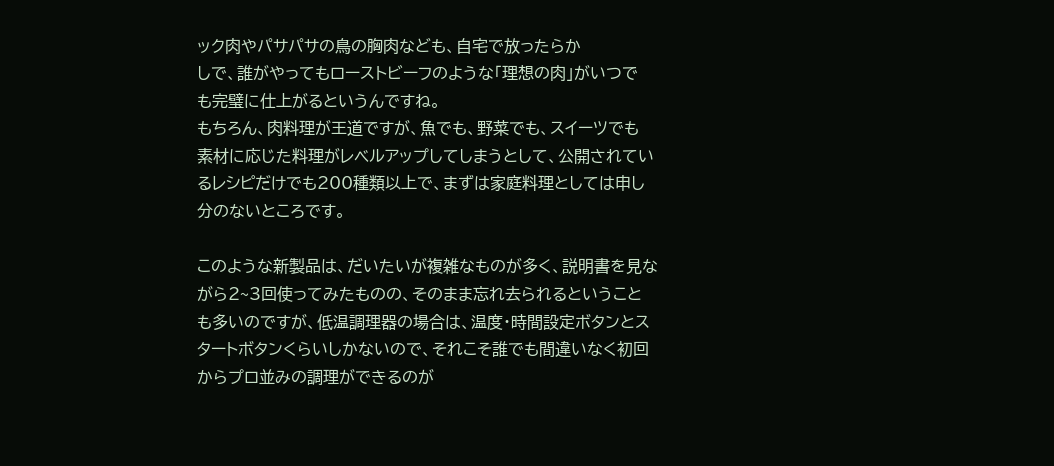ック肉やパサパサの鳥の胸肉なども、自宅で放ったらか
しで、誰がやってもローストビーフのような「理想の肉」がいつで
も完璧に仕上がるというんですね。
もちろん、肉料理が王道ですが、魚でも、野菜でも、スイーツでも
素材に応じた料理がレベルアップしてしまうとして、公開されてい
るレシピだけでも200種類以上で、まずは家庭料理としては申し
分のないところです。

このような新製品は、だいたいが複雑なものが多く、説明書を見な
がら2~3回使ってみたものの、そのまま忘れ去られるということ
も多いのですが、低温調理器の場合は、温度・時間設定ボタンとス
タートボタンくらいしかないので、それこそ誰でも間違いなく初回
からプロ並みの調理ができるのが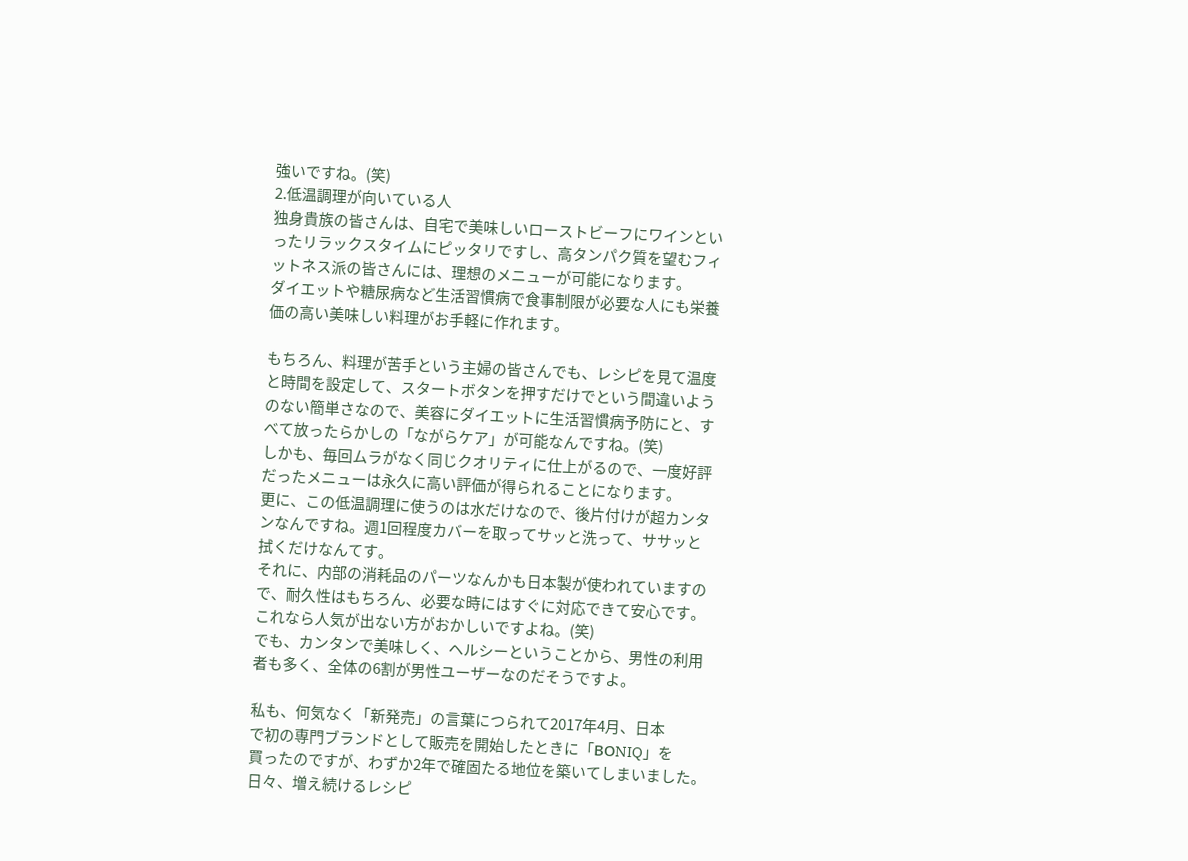強いですね。(笑)
2.低温調理が向いている人
独身貴族の皆さんは、自宅で美味しいローストビーフにワインとい
ったリラックスタイムにピッタリですし、高タンパク質を望むフィ
ットネス派の皆さんには、理想のメニューが可能になります。
ダイエットや糖尿病など生活習慣病で食事制限が必要な人にも栄養
価の高い美味しい料理がお手軽に作れます。

もちろん、料理が苦手という主婦の皆さんでも、レシピを見て温度
と時間を設定して、スタートボタンを押すだけでという間違いよう
のない簡単さなので、美容にダイエットに生活習慣病予防にと、す
べて放ったらかしの「ながらケア」が可能なんですね。(笑)
しかも、毎回ムラがなく同じクオリティに仕上がるので、一度好評
だったメニューは永久に高い評価が得られることになります。
更に、この低温調理に使うのは水だけなので、後片付けが超カンタ
ンなんですね。週1回程度カバーを取ってサッと洗って、ササッと
拭くだけなんてす。
それに、内部の消耗品のパーツなんかも日本製が使われていますの
で、耐久性はもちろん、必要な時にはすぐに対応できて安心です。
これなら人気が出ない方がおかしいですよね。(笑)
でも、カンタンで美味しく、ヘルシーということから、男性の利用
者も多く、全体の6割が男性ユーザーなのだそうですよ。

私も、何気なく「新発売」の言葉につられて2017年4月、日本
で初の専門ブランドとして販売を開始したときに「BОNIQ」を
買ったのですが、わずか2年で確固たる地位を築いてしまいました。
日々、増え続けるレシピ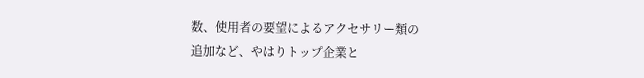数、使用者の要望によるアクセサリー類の
追加など、やはりトップ企業と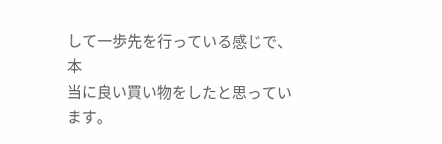して一歩先を行っている感じで、本
当に良い買い物をしたと思っています。